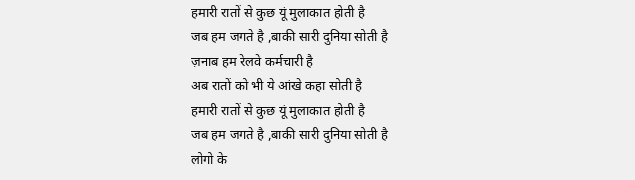हमारी रातों से कुछ यूं मुलाकात होती है
जब हम जगते है ,बाकी सारी दुनिया सोती है
ज़नाब हम रेलवे कर्मचारी है
अब रातों को भी ये आंखे कहा सोती है
हमारी रातों से कुछ यूं मुलाकात होती है
जब हम जगते है ,बाकी सारी दुनिया सोती है
लोगो के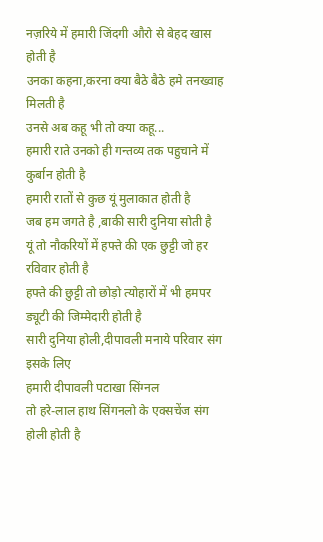नज़रिये में हमारी जिंदगी औरो से बेहद खास होती है
उनका कहना,करना क्या बैठे बैठे हमे तनख्वाह मिलती है
उनसे अब कहू भी तो क्या कहू...
हमारी राते उनको ही गन्तव्य तक पहुचाने में कुर्बान होती है
हमारी रातों से कुछ यूं मुलाकात होती है
जब हम जगते है ,बाकी सारी दुनिया सोती है
यूं तो नौकरियों में हफ्ते की एक छुट्टी जो हर रविवार होती है
हफ्ते की छुट्टी तो छोड़ो त्योहारों में भी हमपर ड्यूटी की जिम्मेदारी होती है
सारी दुनिया होली,दीपावली मनाये परिवार संग इसके लिए
हमारी दीपावली पटाखा सिंग्नल
तो हरे-लाल हाथ सिंगनलो के एक्सचेंज संग होली होती है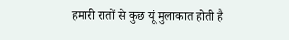हमारी रातों से कुछ यूं मुलाकात होती है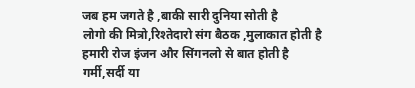जब हम जगते है ,बाकी सारी दुनिया सोती है
लोगो की मित्रो,रिश्तेदारो संग बैठक ,मुलाकात होती है
हमारी रोज इंजन और सिंगनलो से बात होती है
गर्मी,सर्दी या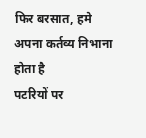फिर बरसात, हमे अपना कर्तव्य निभाना होता है
पटरियों पर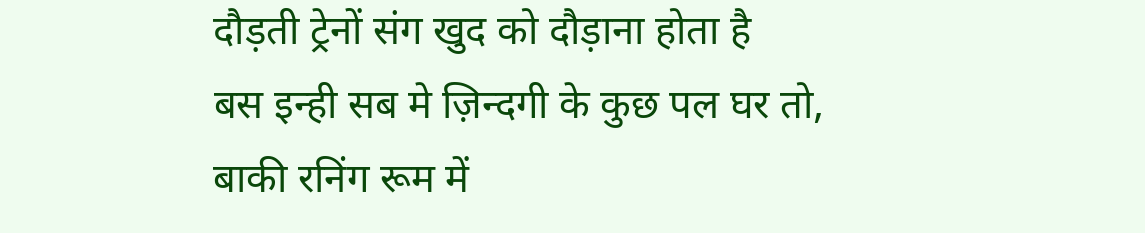दौड़ती ट्रेनों संग खुद को दौड़ाना होता है
बस इन्ही सब मे ज़िन्दगी के कुछ पल घर तो, बाकी रनिंग रूम में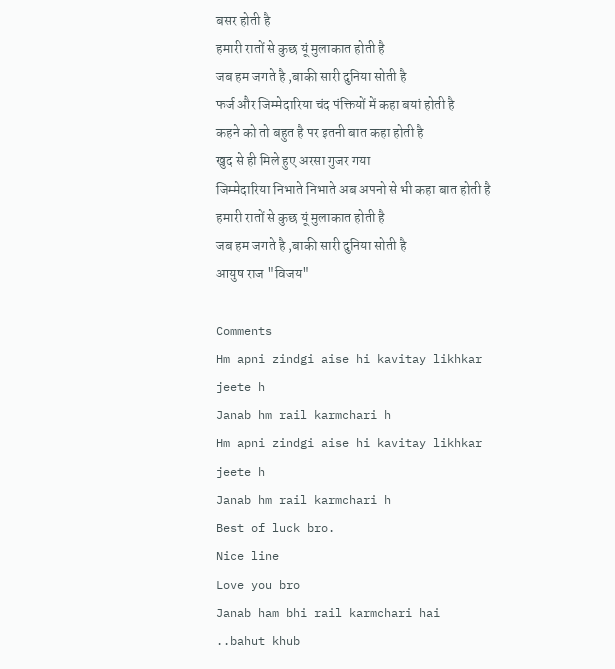बसर होती है
हमारी रातों से कुछ यूं मुलाकात होती है
जब हम जगते है ,बाकी सारी दुनिया सोती है
फर्ज और जिम्मेदारिया चंद पंक्तियों में कहा बयां होती है
कहने को तो बहुत है पर इतनी बात कहा होती है
खुद से ही मिले हुए अरसा गुजर गया
जिम्मेदारिया निभाते निभाते अब अपनो से भी कहा बात होती है
हमारी रातों से कुछ यूं मुलाकात होती है
जब हम जगते है ,बाकी सारी दुनिया सोती है
आयुष राज "विजय"

Comments
Hm apni zindgi aise hi kavitay likhkar jeete h
Janab hm rail karmchari h
Hm apni zindgi aise hi kavitay likhkar jeete h
Janab hm rail karmchari h
Best of luck bro.
Nice line
Love you bro
Janab ham bhi rail karmchari hai
..bahut khub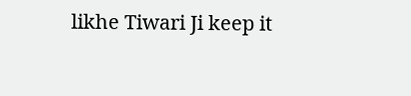likhe Tiwari Ji keep it